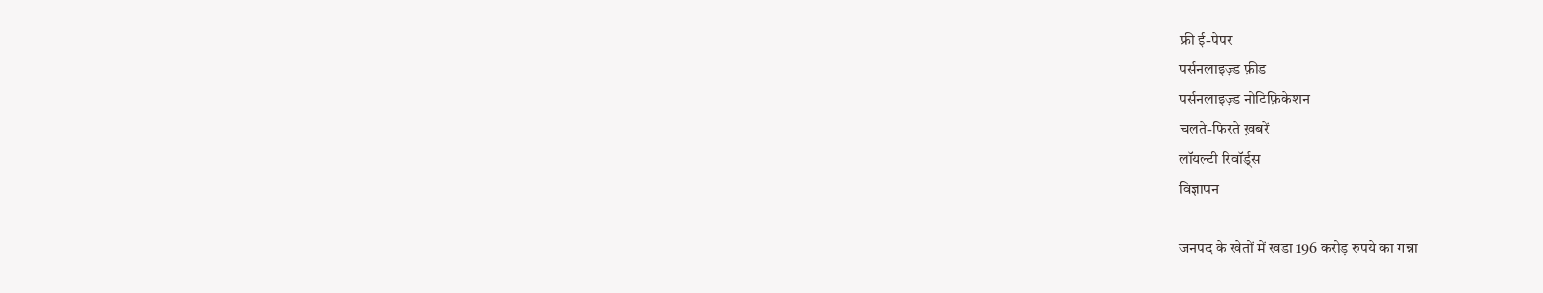फ्री ई-पेपर
पर्सनलाइज़्ड फ़ीड
पर्सनलाइज़्ड नोटिफ़िकेशन
चलते-फिरते ख़बरें
लॉयल्टी रिवॉर्ड्स
विज्ञापन

जनपद के खेतों में खडा 196 करोड़ रुपये का गन्ना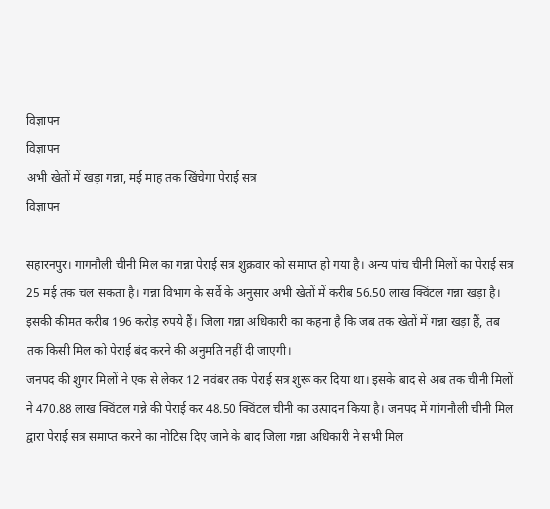विज्ञापन
विज्ञापन
अभी खेतों में खड़ा गन्ना, मई माह तक खिंचेगा पेराई सत्र
विज्ञापन

सहारनपुर। गागनौली चीनी मिल का गन्ना पेराई सत्र शुक्रवार को समाप्त हो गया है। अन्य पांच चीनी मिलों का पेराई सत्र 25 मई तक चल सकता है। गन्ना विभाग के सर्वे के अनुसार अभी खेतों में करीब 56.50 लाख क्विंटल गन्ना खड़ा है। इसकी कीमत करीब 196 करोड़ रुपये हैं। जिला गन्ना अधिकारी का कहना है कि जब तक खेतों में गन्ना खड़ा हैं, तब तक किसी मिल को पेराई बंद करने की अनुमति नहीं दी जाएगी।
जनपद की शुगर मिलों ने एक से लेकर 12 नवंबर तक पेराई सत्र शुरू कर दिया था। इसके बाद से अब तक चीनी मिलों ने 470.88 लाख क्विंटल गन्ने की पेराई कर 48.50 क्विंटल चीनी का उत्पादन किया है। जनपद में गांगनौली चीनी मिल द्वारा पेराई सत्र समाप्त करने का नोटिस दिए जाने के बाद जिला गन्ना अधिकारी ने सभी मिल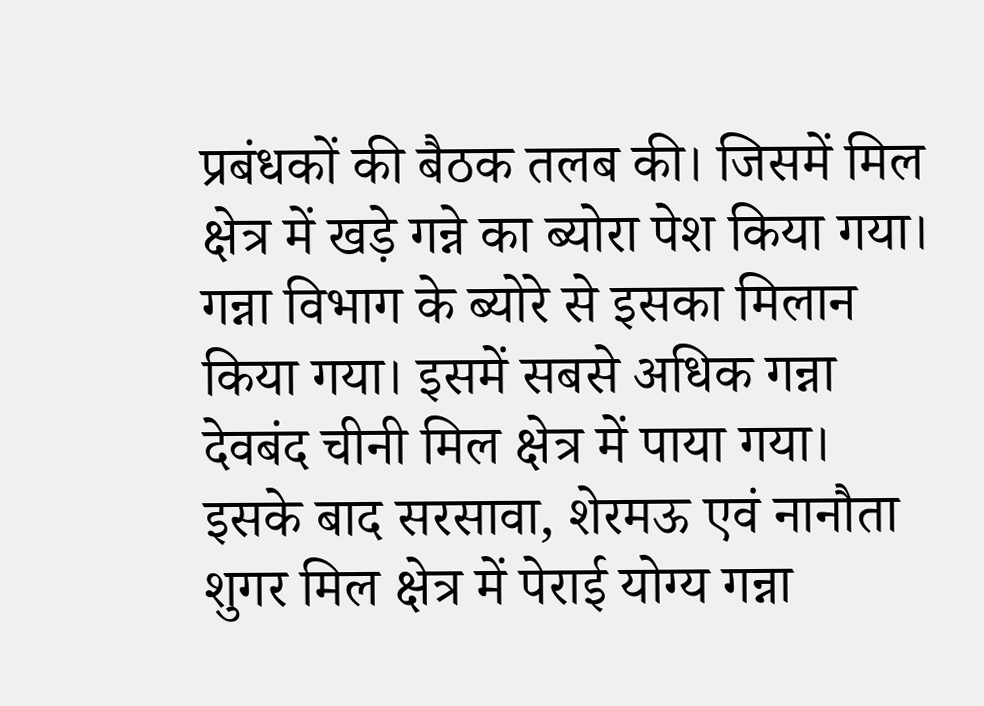प्रबंधकों की बैठक तलब की। जिसमें मिल क्षेत्र में खड़े गन्ने का ब्योरा पेश किया गया। गन्ना विभाग के ब्योरे से इसका मिलान किया गया। इसमें सबसे अधिक गन्ना देवबंद चीनी मिल क्षेत्र में पाया गया। इसके बाद सरसावा, शेरमऊ एवं नानौता शुगर मिल क्षेत्र में पेराई योग्य गन्ना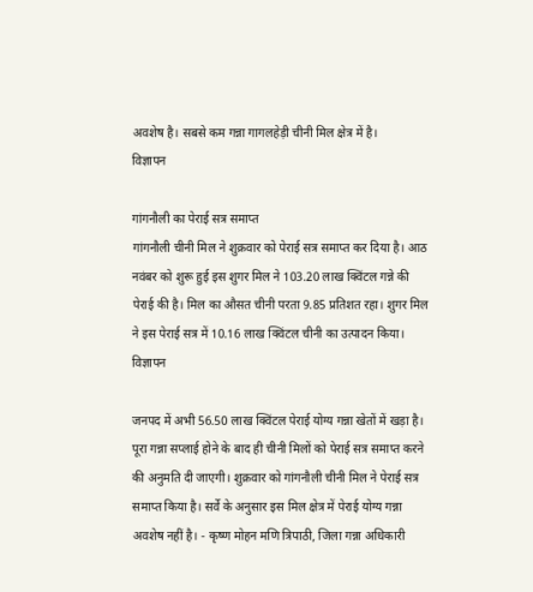अवशेष है। सबसे कम गन्ना गागलहेड़ी चीनी मिल क्षेत्र में है।
विज्ञापन

गांगनौली का पेराई सत्र समाप्त
गांगनौली चीनी मिल ने शुक्रवार को पेराई सत्र समाप्त कर दिया है। आठ नवंबर को शुरू हुई इस शुगर मिल ने 103.20 लाख क्विंटल गन्ने की पेराई की है। मिल का औसत चीनी परता 9.85 प्रतिशत रहा। शुगर मिल ने इस पेराई सत्र में 10.16 लाख क्विंटल चीनी का उत्पादन किया।
विज्ञापन

जनपद में अभी 56.50 लाख क्विंटल पेराई योग्य गन्ना खेतों में खड़ा है। पूरा गन्ना सप्लाई होने के बाद ही चीनी मिलों को पेराई सत्र समाप्त करने की अनुमति दी जाएगी। शुक्रवार को गांगनौली चीनी मिल ने पेराई सत्र समाप्त किया है। सर्वे के अनुसार इस मिल क्षेत्र में पेराई योग्य गन्ना अवशेष नहीं है। - कृष्ण मोहन मणि त्रिपाठी, जिला गन्ना अधिकारी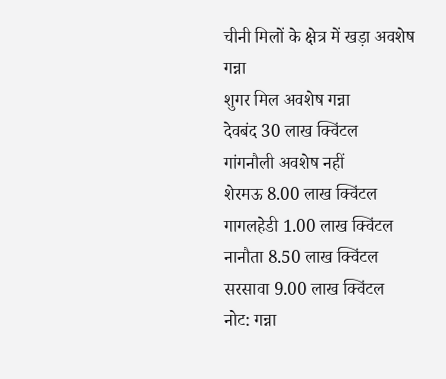चीनी मिलों के क्षेत्र में खड़ा अवशेष गन्ना
शुगर मिल अवशेष गन्ना
देवबंद 30 लाख क्विंटल
गांगनौली अवशेष नहीं
शेरमऊ 8.00 लाख क्विंटल
गागलहेडी 1.00 लाख क्विंटल
नानौता 8.50 लाख क्विंटल
सरसावा 9.00 लाख क्विंटल
नोट: गन्ना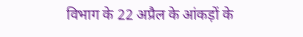विभाग के 22 अप्रैल के आंकड़ों के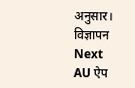अनुसार।
विज्ञापन
Next
AU ऐप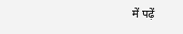में पढ़ें